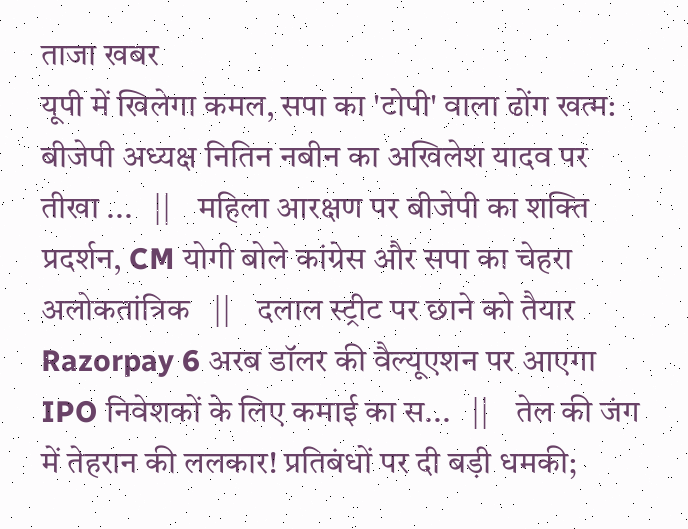ताजा खबर
यूपी में खिलेगा कमल, सपा का 'टोपी' वाला ढोंग खत्म: बीजेपी अध्यक्ष नितिन नबीन का अखिलेश यादव पर तीखा ...   ||    महिला आरक्षण पर बीजेपी का शक्ति प्रदर्शन, CM योगी बोले कांग्रेस और सपा का चेहरा अलोकतांत्रिक   ||    दलाल स्ट्रीट पर छाने को तैयार Razorpay 6 अरब डॉलर की वैल्यूएशन पर आएगा IPO निवेशकों के लिए कमाई का स...   ||    तेल की जंग में तेहरान की ललकार! प्रतिबंधों पर दी बड़ी धमकी;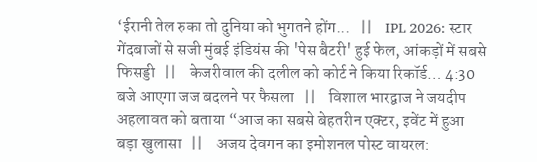‘ईरानी तेल रुका तो दुनिया को भुगतने होंग...   ||    IPL 2026: स्टार गेंदबाजों से सजी मुंबई इंडियंस की 'पेस बैटरी' हुई फेल, आंकड़ों में सबसे फिसड्डी   ||    केजरीवाल की दलील को कोर्ट ने किया रिकॉर्ड… 4:30 बजे आएगा जज बदलने पर फैसला   ||    विशाल भारद्वाज ने जयदीप अहलावत को बताया “आज का सबसे बेहतरीन एक्टर, इवेंट में हुआ बड़ा खुलासा   ||    अजय देवगन का इमोशनल पोस्ट वायरल: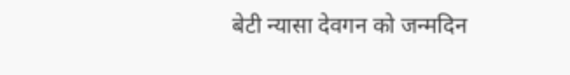बेटी न्यासा देवगन को जन्मदिन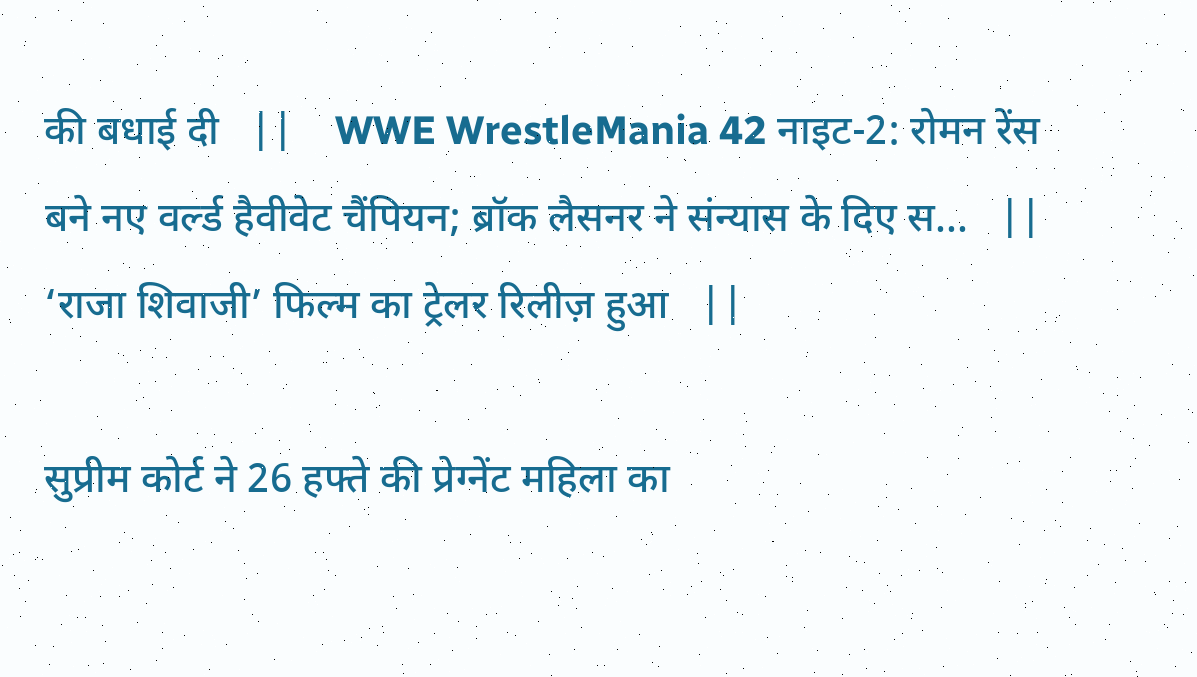की बधाई दी   ||    WWE WrestleMania 42 नाइट-2: रोमन रेंस बने नए वर्ल्ड हैवीवेट चैंपियन; ब्रॉक लैसनर ने संन्यास के दिए स...   ||    ‘राजा शिवाजी’ फिल्म का ट्रेलर रिलीज़ हुआ   ||

सुप्रीम कोर्ट ने 26 हफ्ते की प्रेग्नेंट महिला का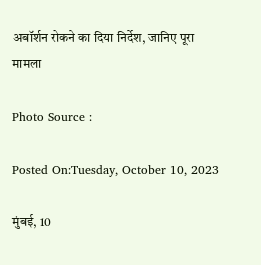अबॉर्शन रोकने का दिया निर्देश, जानिए पूरा मामला

Photo Source :

Posted On:Tuesday, October 10, 2023

मुंबई, 10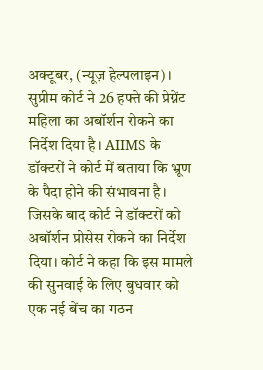अक्टूबर, (न्यूज़ हेल्पलाइन)। सुप्रीम कोर्ट ने 26 हफ्ते की प्रेग्नेंट महिला का अबॉर्शन रोकने का निर्देश दिया है। AIIMS के डॉक्टरों ने कोर्ट में बताया कि भ्रूण के पैदा होने की संभावना है। जिसके बाद कोर्ट ने डॉक्टरों को अबॉर्शन प्रोसेस रोकने का निर्देश दिया। कोर्ट ने कहा कि इस मामले की सुनवाई के लिए बुधवार को एक नई बेंच का गठन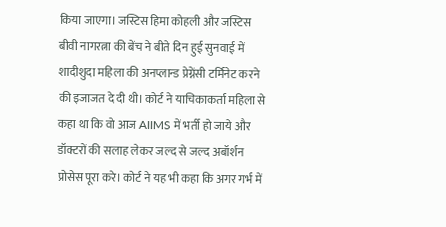किया जाएगा। जस्टिस हिमा कोहली और जस्टिस बीवी नागरत्ना की बेंच ने बीते दिन हुई सुनवाई में शादीशुदा महिला की अनप्लान्ड प्रेग्नेंसी टर्मिनेट करने की इजाजत दे दी थी। कोर्ट ने याचिकाकर्ता महिला से कहा था कि वो आज AIIMS में भर्ती हो जाये और डॉक्टरों की सलाह लेकर जल्द से जल्द अबॉर्शन प्रोसेस पूरा करे। कोर्ट ने यह भी कहा कि अगर गर्भ में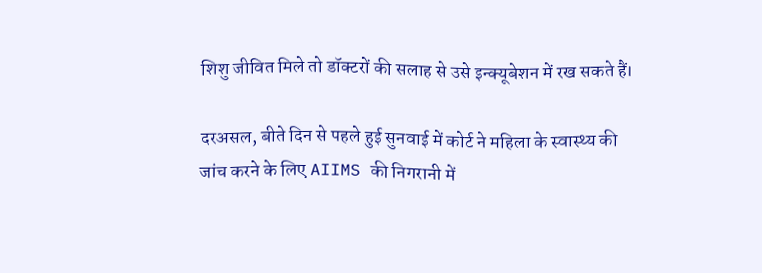शिशु जीवित मिले तो डॉक्टरों की सलाह से उसे इन्क्यूबेशन में रख सकते हैं।

दरअसल, बीते दिन से पहले हुई सुनवाई में कोर्ट ने महिला के स्वास्थ्य की जांच करने के लिए AIIMS की निगरानी में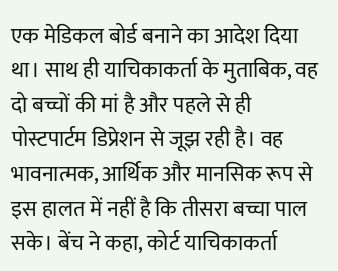एक मेडिकल बोर्ड बनाने का आदेश दिया था। साथ ही याचिकाकर्ता के मुताबिक, वह दो बच्चों की मां है और पहले से ही पोस्टपार्टम डिप्रेशन से जूझ रही है। वह भावनात्मक, आर्थिक और मानसिक रूप से इस हालत में नहीं है कि तीसरा बच्चा पाल सके। बेंच ने कहा, कोर्ट याचिकाकर्ता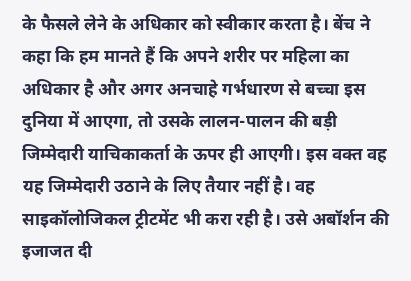के फैसले लेने के अधिकार को स्वीकार करता है। बेंच ने कहा कि हम मानते हैं कि अपने शरीर पर महिला का अधिकार है और अगर अनचाहे गर्भधारण से बच्चा इस दुनिया में आएगा, तो उसके लालन-पालन की बड़ी जिम्मेदारी याचिकाकर्ता के ऊपर ही आएगी। इस वक्त वह यह जिम्मेदारी उठाने के लिए तैयार नहीं है। वह साइकॉलोजिकल ट्रीटमेंट भी करा रही है। उसे अबॉर्शन की इजाजत दी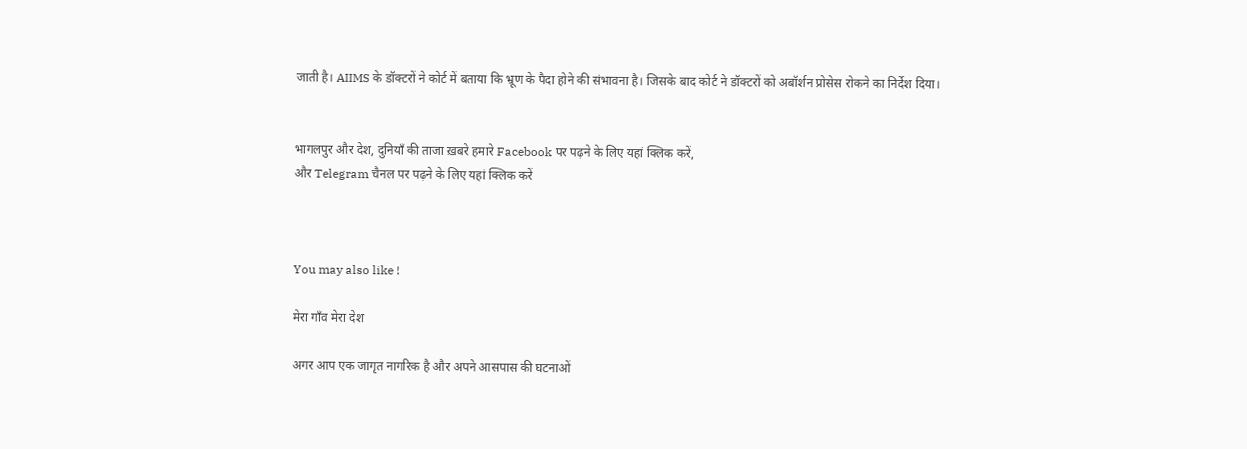जाती है। AIIMS के डॉक्टरों ने कोर्ट में बताया कि भ्रूण के पैदा होने की संभावना है। जिसके बाद कोर्ट ने डॉक्टरों को अबॉर्शन प्रोसेस रोकने का निर्देश दिया।


भागलपुर और देश, दुनियाँ की ताजा ख़बरे हमारे Facebook पर पढ़ने के लिए यहां क्लिक करें,
और Telegram चैनल पर पढ़ने के लिए यहां क्लिक करें



You may also like !

मेरा गाँव मेरा देश

अगर आप एक जागृत नागरिक है और अपने आसपास की घटनाओं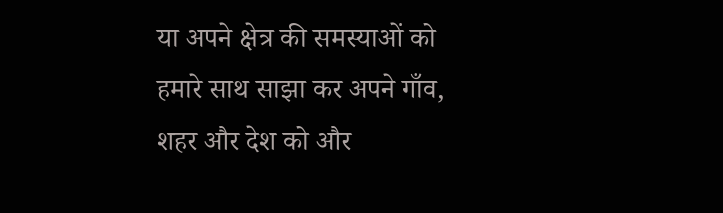या अपने क्षेत्र की समस्याओं को हमारे साथ साझा कर अपने गाँव, शहर और देश को और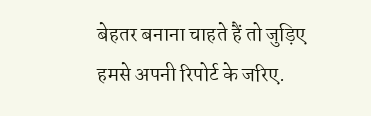बेहतर बनाना चाहते हैं तो जुड़िए हमसे अपनी रिपोर्ट के जरिए.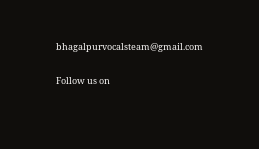bhagalpurvocalsteam@gmail.com

Follow us on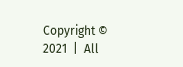Copyright © 2021  |  All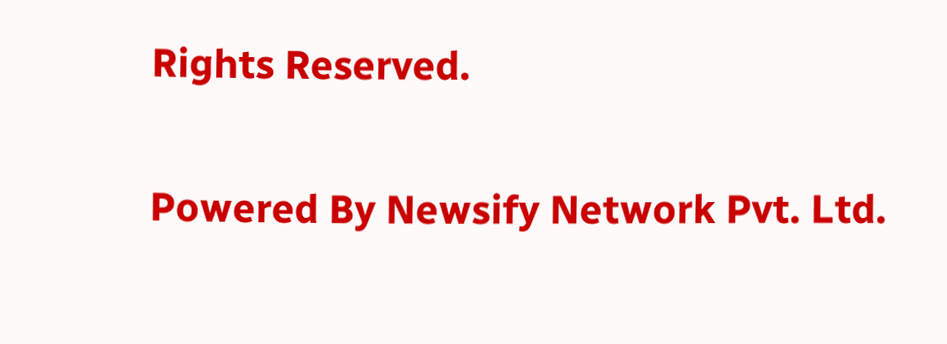Rights Reserved.

Powered By Newsify Network Pvt. Ltd.